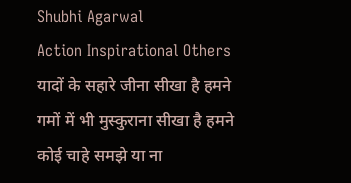Shubhi Agarwal
Action Inspirational Others
यादों के सहारे जीना सीखा है हमने
गमों में भी मुस्कुराना सीखा है हमने
कोई चाहे समझे या ना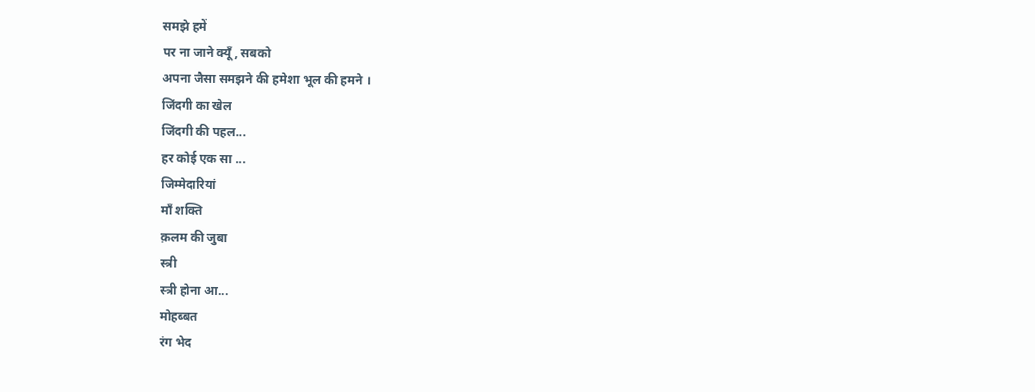समझे हमें
पर ना जाने क्यूँ, सबको
अपना जैसा समझने की हमेशा भूल की हमने ।
जिंदगी का खेल
जिंदगी की पहल...
हर कोई एक सा ...
जिम्मेदारियां
माँ शक्ति
क़लम की जुबा
स्त्री
स्त्री होना आ...
मोहब्बत
रंग भेद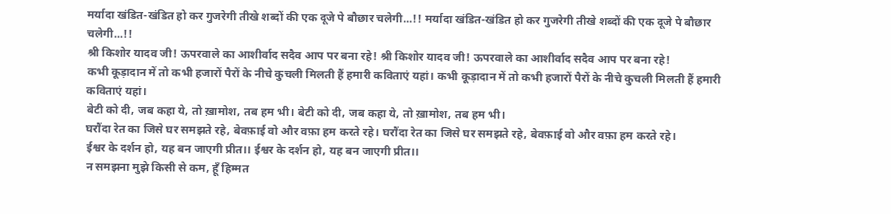मर्यादा खंडित-खंडित हो कर गुजरेगी तीखे शब्दों की एक दूजे पे बौछार चलेगी...!! मर्यादा खंडित-खंडित हो कर गुजरेगी तीखे शब्दों की एक दूजे पे बौछार चलेगी...!!
श्री किशोर यादव जी! ऊपरवाले का आशीर्वाद सदैव आप पर बना रहे! श्री किशोर यादव जी! ऊपरवाले का आशीर्वाद सदैव आप पर बना रहे!
कभी कूड़ादान में तो कभी हजारों पैरों के नीचे कुचली मिलती हैं हमारी कविताएं यहां। कभी कूड़ादान में तो कभी हजारों पैरों के नीचे कुचली मिलती हैं हमारी कविताएं यहां।
बेटी को दी, जब कहा ये, तो ख़ामोश, तब हम भी। बेटी को दी, जब कहा ये, तो ख़ामोश, तब हम भी।
घरौंदा रेत का जिसे घर समझते रहे, बेवफ़ाई वो और वफ़ा हम करते रहे। घरौंदा रेत का जिसे घर समझते रहे, बेवफ़ाई वो और वफ़ा हम करते रहे।
ईश्वर के दर्शन हो, यह बन जाएगी प्रीत।। ईश्वर के दर्शन हो, यह बन जाएगी प्रीत।।
न समझना मुझे किसी से कम, हूँ हिम्मत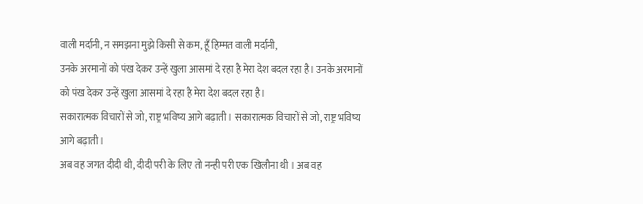वाली मर्दानी, न समझना मुझे किसी से कम, हूँ हिम्मत वाली मर्दानी,
उनके अरमानों को पंख देकर उन्हें खुला आसमां दे रहा है मेरा देश बदल रहा है। उनके अरमानों को पंख देकर उन्हें खुला आसमां दे रहा है मेरा देश बदल रहा है।
सकारात्मक विचारों से जो, राष्ट्र भविष्य आगे बढ़ाती। सकारात्मक विचारों से जो, राष्ट्र भविष्य आगे बढ़ाती।
अब वह जगत दीदी थी, दीदी परी के लिए तो नन्ही परी एक खिलौना थी । अब वह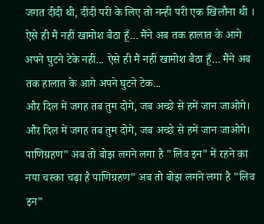जगत दीदी थी, दीदी परी के लिए तो नन्ही परी एक खिलौना थी ।
ऐसे ही मैं नहीं खामोश बैठा हूँ... मैंने अब तक हालात के आगे अपने घुटने टेके नहीं... ऐसे ही मैं नहीं खामोश बैठा हूँ... मैंने अब तक हालात के आगे अपने घुटने टेक...
और दिल में जगह तब तुम दोगे, जब अच्छे से हमें जान जाओगे। और दिल में जगह तब तुम दोगे, जब अच्छे से हमें जान जाओगे।
पाणिग्रहण" अब तो बोझ लगने लगा है "लिव इन" में रहने का नया चस्का चढ़ा है पाणिग्रहण" अब तो बोझ लगने लगा है "लिव इन"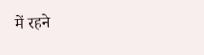में रहने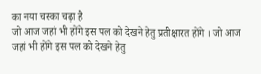का नया चस्का चढ़ा है
जो आज जहां भी होंगे इस पल को देखने हेतु प्रतीक्षारत होंगे । जो आज जहां भी होंगे इस पल को देखने हेतु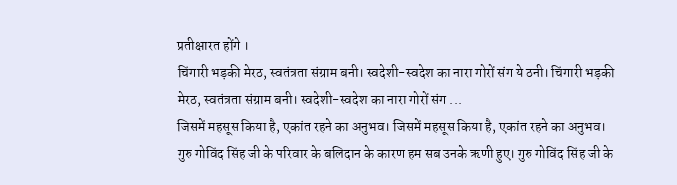प्रतीक्षारत होंगे ।
चिंगारी भड़की मेरठ, स्वतंत्रता संग्राम बनी। स्वदेशी-स्वदेश का नारा गोरों संग ये ठनी। चिंगारी भड़की मेरठ, स्वतंत्रता संग्राम बनी। स्वदेशी-स्वदेश का नारा गोरों संग ...
जिसमें महसूस किया है, एकांत रहने का अनुभव। जिसमें महसूस किया है, एकांत रहने का अनुभव।
गुरु गोविंद सिंह जी के परिवार के बलिदान के कारण हम सब उनके ऋणी हुए। गुरु गोविंद सिंह जी के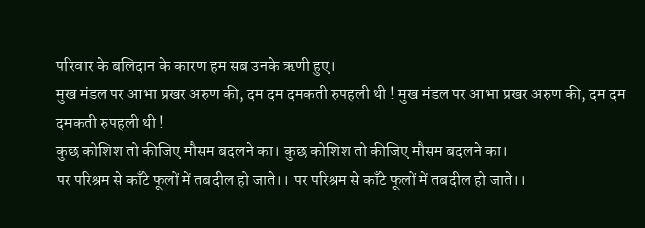परिवार के बलिदान के कारण हम सब उनके ऋणी हुए।
मुख मंडल पर आभा प्रखर अरुण की, दम दम दमकती रुपहली थी ! मुख मंडल पर आभा प्रखर अरुण की, दम दम दमकती रुपहली थी !
कुछ कोशिश तो कीजिए मौसम बदलने का। कुछ कोशिश तो कीजिए मौसम बदलने का।
पर परिश्रम से काँटे फूलों में तबदील हो जाते।। पर परिश्रम से काँटे फूलों में तबदील हो जाते।।